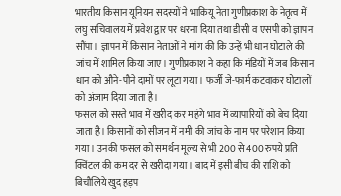भारतीय किसान यूनियन सदस्यों ने भाकियू नेता गुणीप्रकाश के नेतृत्व में लघु सचिवालय में प्रवेश द्वार पर धरना दिया तथा डीसी व एसपी को ज्ञापन सौंपा। ज्ञापन में किसान नेताओं ने मांग की कि उन्हें भी धान घोटाले की जांच में शामिल किया जाए। गुणीप्रकाश ने कहा कि मंडियों में जब किसान धान को औने-पौने दामों पर लूटा गया। फर्जी जे-फार्म कटवाकर घोटालों को अंजाम दिया जाता है।
फसल को सस्ते भाव में खरीद कर महंगे भाव में व्यापारियों को बेच दिया जाता है। किसानों को सीजन में नमी की जांच के नाम पर परेशान किया गया। उनकी फसल को समर्थन मूल्य से भी 200 से 400 रुपये प्रति क्विंटल की कम दर से खरीदा गया। बाद में इसी बीच की राशि को बिचौलिये खुद हड़प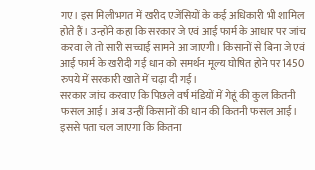गए। इस मिलीभगत में खरीद एजेंसियों के कई अधिकारी भी शामिल होते हैं। उन्होंने कहा कि सरकार जे एवं आई फार्म के आधार पर जांच करवा ले तो सारी सच्चाई सामने आ जाएगी। किसानों से बिना जे एवं आई फार्म के खरीदी गई धान को समर्थन मूल्य घोषित होने पर 1450 रुपये में सरकारी खाते में चढ़ा दी गई।
सरकार जांच करवाए कि पिछले वर्ष मंडियों में गेहूं की कुल कितनी फसल आई। अब उन्हीं किसानों की धान की कितनी फसल आई। इससे पता चल जाएगा कि कितना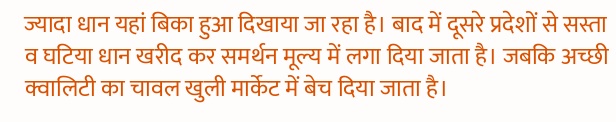ज्यादा धान यहां बिका हुआ दिखाया जा रहा है। बाद में दूसरे प्रदेशों से सस्ता व घटिया धान खरीद कर समर्थन मूल्य में लगा दिया जाता है। जबकि अच्छी क्वालिटी का चावल खुली मार्केट में बेच दिया जाता है।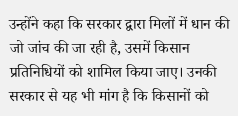उन्होंने कहा कि सरकार द्वारा मिलों में धान की जो जांच की जा रही है, उसमें किसान प्रतिनिधियों को शामिल किया जाए। उनकी सरकार से यह भी मांग है कि किसानों को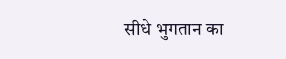सीधे भुगतान का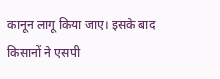कानून लागू किया जाए। इसके बाद किसानों ने एसपी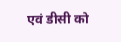एवं डीसी को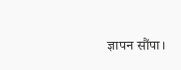ज्ञापन सौंपा।